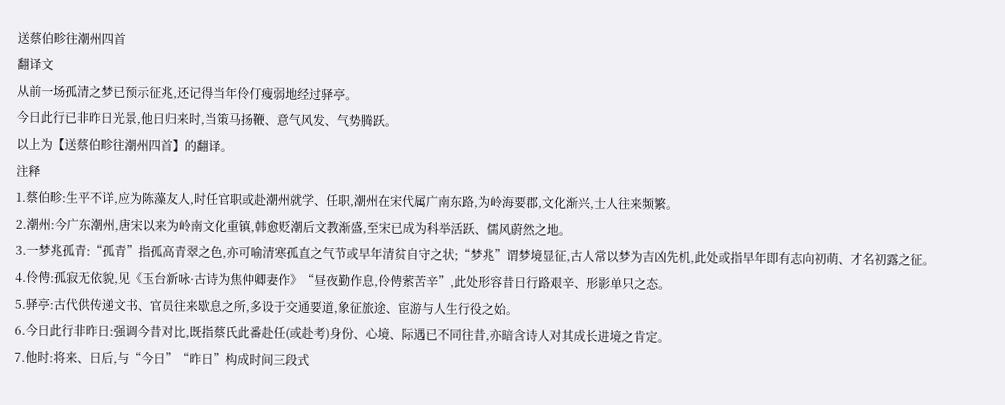送蔡伯畛往潮州四首
翻译文
从前一场孤清之梦已预示征兆,还记得当年伶仃瘦弱地经过驿亭。
今日此行已非昨日光景,他日归来时,当策马扬鞭、意气风发、气势腾跃。
以上为【送蔡伯畛往潮州四首】的翻译。
注释
1.蔡伯畛:生平不详,应为陈藻友人,时任官职或赴潮州就学、任职,潮州在宋代属广南东路,为岭海要郡,文化渐兴,士人往来频繁。
2.潮州:今广东潮州,唐宋以来为岭南文化重镇,韩愈贬潮后文教渐盛,至宋已成为科举活跃、儒风蔚然之地。
3.一梦兆孤青:“孤青”指孤高青翠之色,亦可喻清寒孤直之气节或早年清贫自守之状;“梦兆”谓梦境显征,古人常以梦为吉凶先机,此处或指早年即有志向初萌、才名初露之征。
4.伶俜:孤寂无依貌,见《玉台新咏·古诗为焦仲卿妻作》“昼夜勤作息,伶俜萦苦辛”,此处形容昔日行路艰辛、形影单只之态。
5.驿亭:古代供传递文书、官员往来歇息之所,多设于交通要道,象征旅途、宦游与人生行役之始。
6.今日此行非昨日:强调今昔对比,既指蔡氏此番赴任(或赴考)身份、心境、际遇已不同往昔,亦暗含诗人对其成长进境之肯定。
7.他时:将来、日后,与“今日”“昨日”构成时间三段式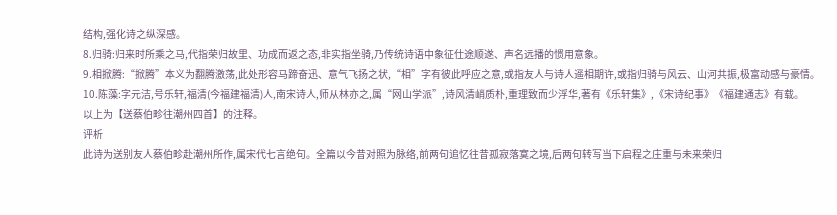结构,强化诗之纵深感。
8.归骑:归来时所乘之马,代指荣归故里、功成而返之态,非实指坐骑,乃传统诗语中象征仕途顺遂、声名远播的惯用意象。
9.相掀腾:“掀腾”本义为翻腾激荡,此处形容马蹄奋迅、意气飞扬之状,“相”字有彼此呼应之意,或指友人与诗人遥相期许,或指归骑与风云、山河共振,极富动感与豪情。
10.陈藻:字元洁,号乐轩,福清(今福建福清)人,南宋诗人,师从林亦之,属“网山学派”,诗风清峭质朴,重理致而少浮华,著有《乐轩集》,《宋诗纪事》《福建通志》有载。
以上为【送蔡伯畛往潮州四首】的注释。
评析
此诗为送别友人蔡伯畛赴潮州所作,属宋代七言绝句。全篇以今昔对照为脉络,前两句追忆往昔孤寂落寞之境,后两句转写当下启程之庄重与未来荣归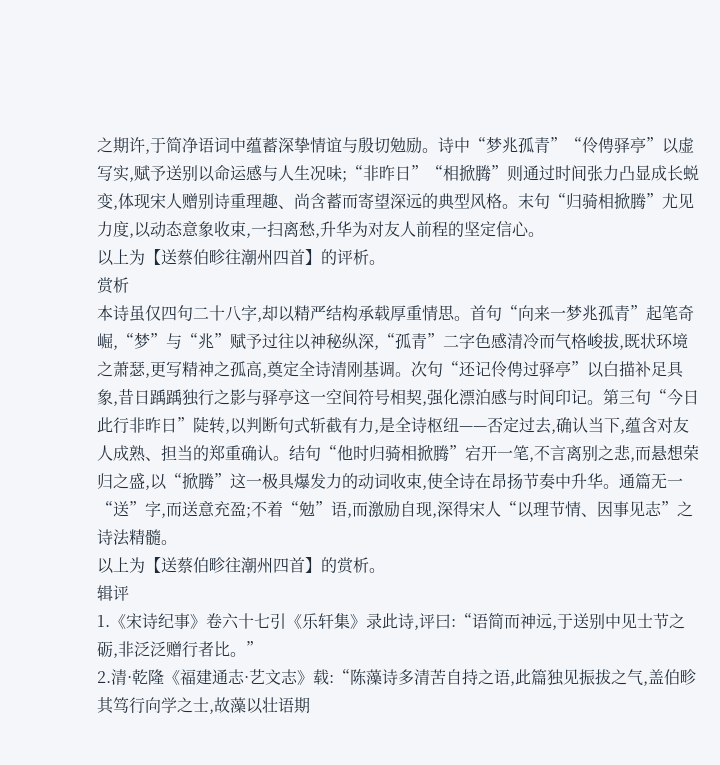之期许,于简净语词中蕴蓄深挚情谊与殷切勉励。诗中“梦兆孤青”“伶俜驿亭”以虚写实,赋予送别以命运感与人生况味;“非昨日”“相掀腾”则通过时间张力凸显成长蜕变,体现宋人赠别诗重理趣、尚含蓄而寄望深远的典型风格。末句“归骑相掀腾”尤见力度,以动态意象收束,一扫离愁,升华为对友人前程的坚定信心。
以上为【送蔡伯畛往潮州四首】的评析。
赏析
本诗虽仅四句二十八字,却以精严结构承载厚重情思。首句“向来一梦兆孤青”起笔奇崛,“梦”与“兆”赋予过往以神秘纵深,“孤青”二字色感清冷而气格峻拔,既状环境之萧瑟,更写精神之孤高,奠定全诗清刚基调。次句“还记伶俜过驿亭”以白描补足具象,昔日踽踽独行之影与驿亭这一空间符号相契,强化漂泊感与时间印记。第三句“今日此行非昨日”陡转,以判断句式斩截有力,是全诗枢纽——否定过去,确认当下,蕴含对友人成熟、担当的郑重确认。结句“他时归骑相掀腾”宕开一笔,不言离别之悲,而悬想荣归之盛,以“掀腾”这一极具爆发力的动词收束,使全诗在昂扬节奏中升华。通篇无一“送”字,而送意充盈;不着“勉”语,而激励自现,深得宋人“以理节情、因事见志”之诗法精髓。
以上为【送蔡伯畛往潮州四首】的赏析。
辑评
1.《宋诗纪事》卷六十七引《乐轩集》录此诗,评曰:“语简而神远,于送别中见士节之砺,非泛泛赠行者比。”
2.清·乾隆《福建通志·艺文志》载:“陈藻诗多清苦自持之语,此篇独见振拔之气,盖伯畛其笃行向学之士,故藻以壮语期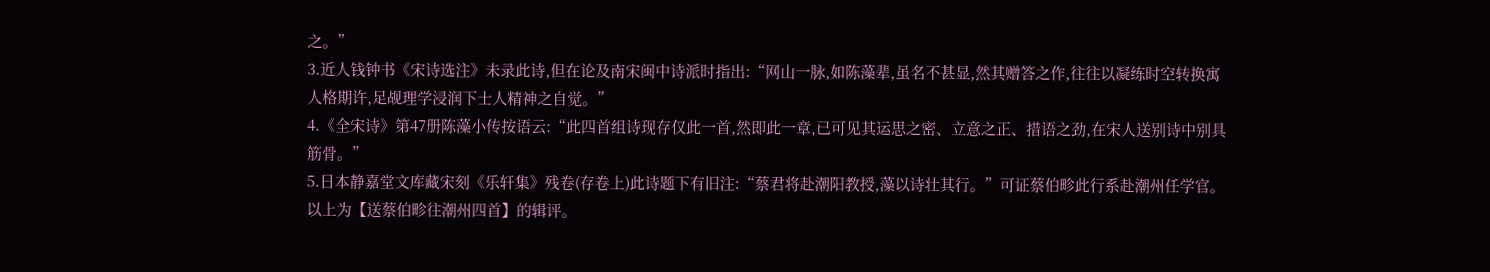之。”
3.近人钱钟书《宋诗选注》未录此诗,但在论及南宋闽中诗派时指出:“网山一脉,如陈藻辈,虽名不甚显,然其赠答之作,往往以凝练时空转换寓人格期许,足觇理学浸润下士人精神之自觉。”
4.《全宋诗》第47册陈藻小传按语云:“此四首组诗现存仅此一首,然即此一章,已可见其运思之密、立意之正、措语之劲,在宋人送别诗中别具筋骨。”
5.日本静嘉堂文库藏宋刻《乐轩集》残卷(存卷上)此诗题下有旧注:“蔡君将赴潮阳教授,藻以诗壮其行。”可证蔡伯畛此行系赴潮州任学官。
以上为【送蔡伯畛往潮州四首】的辑评。